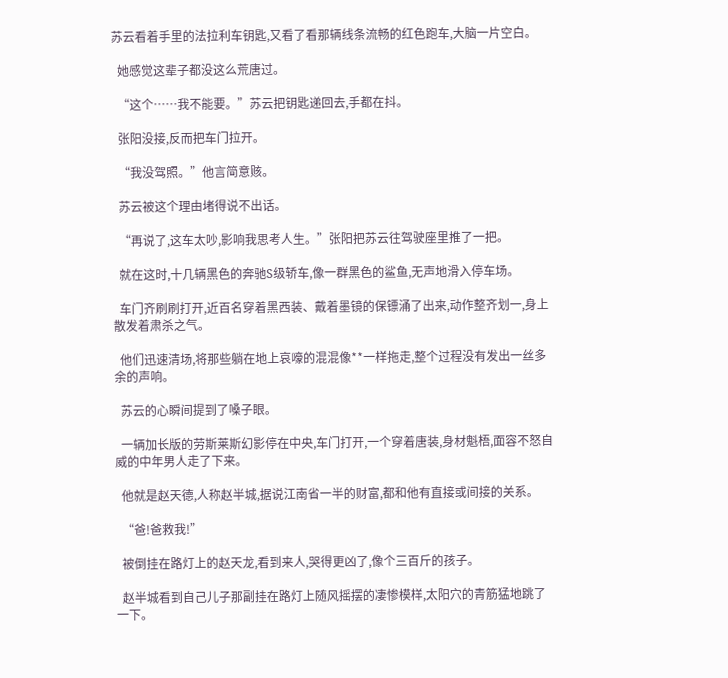苏云看着手里的法拉利车钥匙,又看了看那辆线条流畅的红色跑车,大脑一片空白。

  她感觉这辈子都没这么荒唐过。

  “这个……我不能要。”苏云把钥匙递回去,手都在抖。

  张阳没接,反而把车门拉开。

  “我没驾照。”他言简意赅。

  苏云被这个理由堵得说不出话。

  “再说了,这车太吵,影响我思考人生。”张阳把苏云往驾驶座里推了一把。

  就在这时,十几辆黑色的奔驰S级轿车,像一群黑色的鲨鱼,无声地滑入停车场。

  车门齐刷刷打开,近百名穿着黑西装、戴着墨镜的保镖涌了出来,动作整齐划一,身上散发着肃杀之气。

  他们迅速清场,将那些躺在地上哀嚎的混混像**一样拖走,整个过程没有发出一丝多余的声响。

  苏云的心瞬间提到了嗓子眼。

  一辆加长版的劳斯莱斯幻影停在中央,车门打开,一个穿着唐装,身材魁梧,面容不怒自威的中年男人走了下来。

  他就是赵天德,人称赵半城,据说江南省一半的财富,都和他有直接或间接的关系。

  “爸!爸救我!”

  被倒挂在路灯上的赵天龙,看到来人,哭得更凶了,像个三百斤的孩子。

  赵半城看到自己儿子那副挂在路灯上随风摇摆的凄惨模样,太阳穴的青筋猛地跳了一下。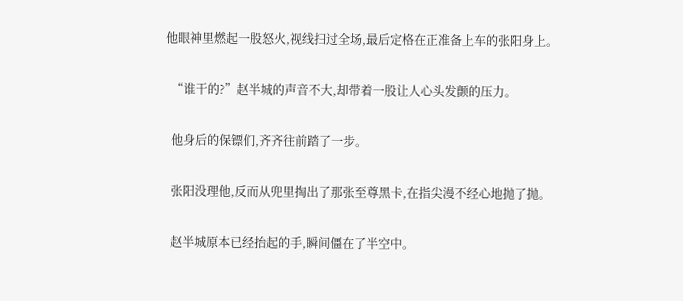他眼神里燃起一股怒火,视线扫过全场,最后定格在正准备上车的张阳身上。

  “谁干的?”赵半城的声音不大,却带着一股让人心头发颤的压力。

  他身后的保镖们,齐齐往前踏了一步。

  张阳没理他,反而从兜里掏出了那张至尊黑卡,在指尖漫不经心地抛了抛。

  赵半城原本已经抬起的手,瞬间僵在了半空中。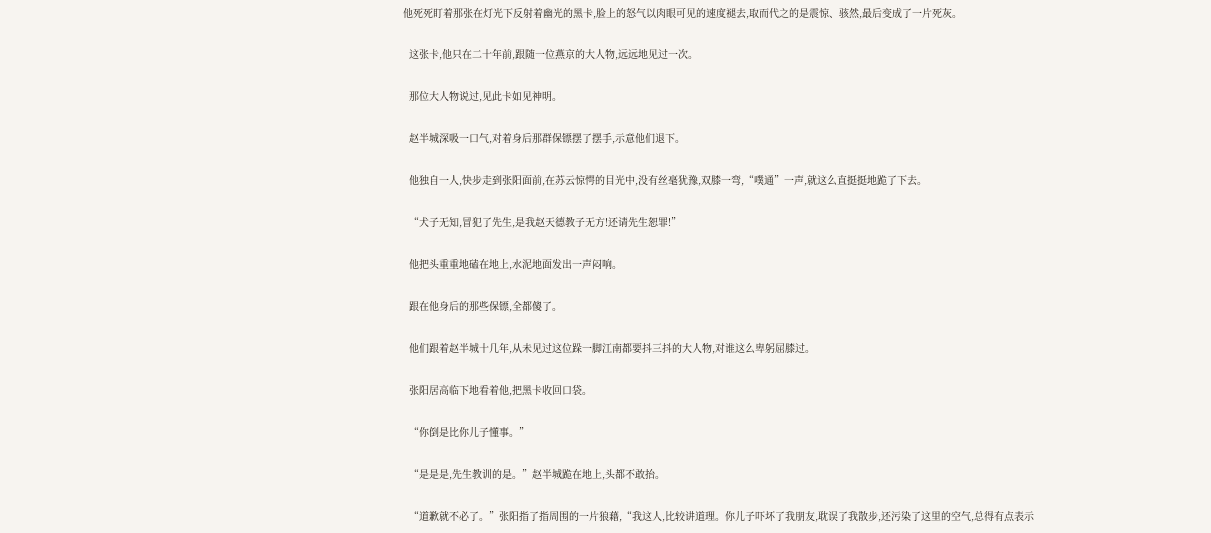他死死盯着那张在灯光下反射着幽光的黑卡,脸上的怒气以肉眼可见的速度褪去,取而代之的是震惊、骇然,最后变成了一片死灰。

  这张卡,他只在二十年前,跟随一位燕京的大人物,远远地见过一次。

  那位大人物说过,见此卡如见神明。

  赵半城深吸一口气,对着身后那群保镖摆了摆手,示意他们退下。

  他独自一人,快步走到张阳面前,在苏云惊愕的目光中,没有丝毫犹豫,双膝一弯,“噗通”一声,就这么直挺挺地跪了下去。

  “犬子无知,冒犯了先生,是我赵天德教子无方!还请先生恕罪!”

  他把头重重地磕在地上,水泥地面发出一声闷响。

  跟在他身后的那些保镖,全都傻了。

  他们跟着赵半城十几年,从未见过这位跺一脚江南都要抖三抖的大人物,对谁这么卑躬屈膝过。

  张阳居高临下地看着他,把黑卡收回口袋。

  “你倒是比你儿子懂事。”

  “是是是,先生教训的是。”赵半城跪在地上,头都不敢抬。

  “道歉就不必了。”张阳指了指周围的一片狼藉,“我这人,比较讲道理。你儿子吓坏了我朋友,耽误了我散步,还污染了这里的空气,总得有点表示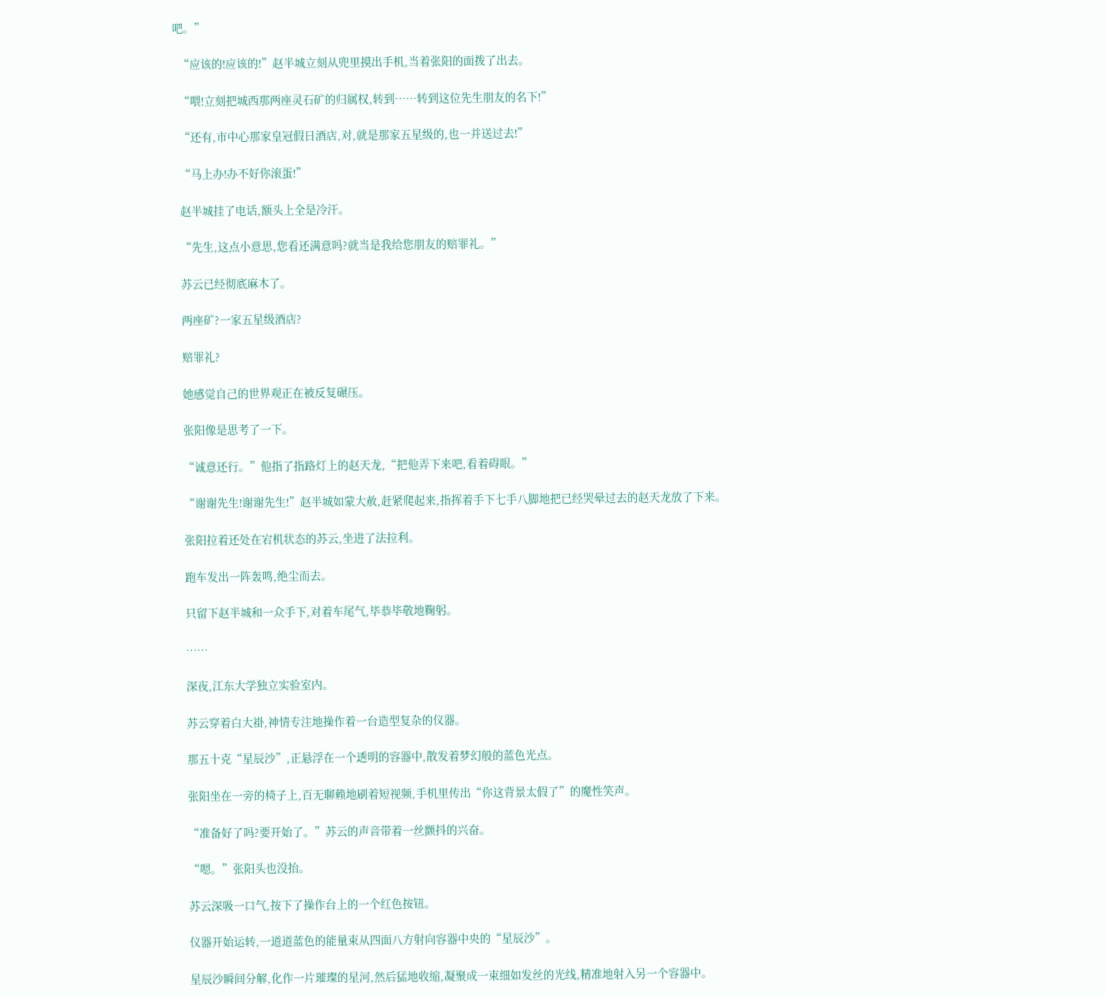吧。”

  “应该的!应该的!”赵半城立刻从兜里摸出手机,当着张阳的面拨了出去。

  “喂!立刻把城西那两座灵石矿的归属权,转到……转到这位先生朋友的名下!”

  “还有,市中心那家皇冠假日酒店,对,就是那家五星级的,也一并送过去!”

  “马上办!办不好你滚蛋!”

  赵半城挂了电话,额头上全是冷汗。

  “先生,这点小意思,您看还满意吗?就当是我给您朋友的赔罪礼。”

  苏云已经彻底麻木了。

  两座矿?一家五星级酒店?

  赔罪礼?

  她感觉自己的世界观正在被反复碾压。

  张阳像是思考了一下。

  “诚意还行。”他指了指路灯上的赵天龙,“把他弄下来吧,看着碍眼。”

  “谢谢先生!谢谢先生!”赵半城如蒙大赦,赶紧爬起来,指挥着手下七手八脚地把已经哭晕过去的赵天龙放了下来。

  张阳拉着还处在宕机状态的苏云,坐进了法拉利。

  跑车发出一阵轰鸣,绝尘而去。

  只留下赵半城和一众手下,对着车尾气,毕恭毕敬地鞠躬。

  ……

  深夜,江东大学独立实验室内。

  苏云穿着白大褂,神情专注地操作着一台造型复杂的仪器。

  那五十克“星辰沙”,正悬浮在一个透明的容器中,散发着梦幻般的蓝色光点。

  张阳坐在一旁的椅子上,百无聊赖地刷着短视频,手机里传出“你这背景太假了”的魔性笑声。

  “准备好了吗?要开始了。”苏云的声音带着一丝颤抖的兴奋。

  “嗯。”张阳头也没抬。

  苏云深吸一口气,按下了操作台上的一个红色按钮。

  仪器开始运转,一道道蓝色的能量束从四面八方射向容器中央的“星辰沙”。

  星辰沙瞬间分解,化作一片璀璨的星河,然后猛地收缩,凝聚成一束细如发丝的光线,精准地射入另一个容器中。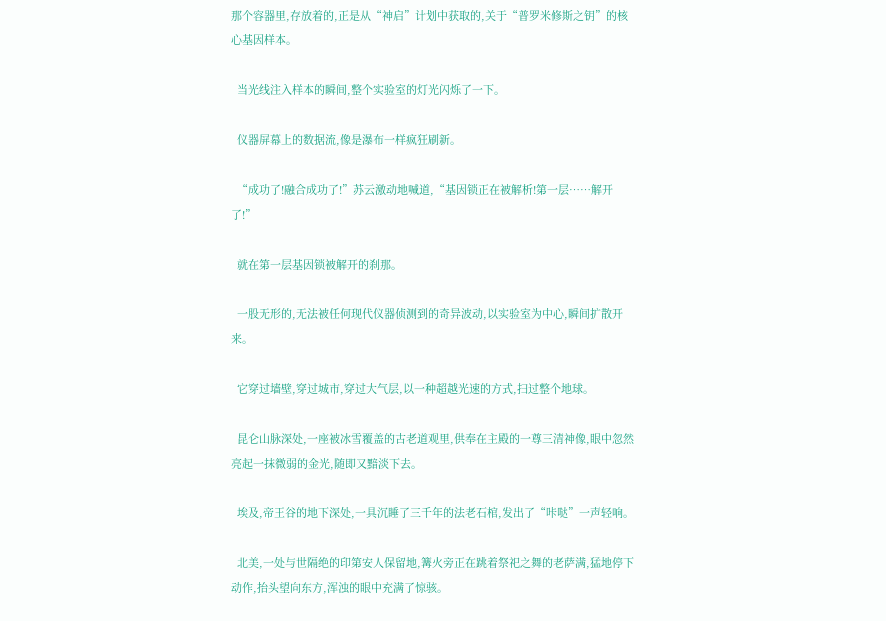那个容器里,存放着的,正是从“神启”计划中获取的,关于“普罗米修斯之钥”的核心基因样本。

  当光线注入样本的瞬间,整个实验室的灯光闪烁了一下。

  仪器屏幕上的数据流,像是瀑布一样疯狂刷新。

  “成功了!融合成功了!”苏云激动地喊道,“基因锁正在被解析!第一层……解开了!”

  就在第一层基因锁被解开的刹那。

  一股无形的,无法被任何现代仪器侦测到的奇异波动,以实验室为中心,瞬间扩散开来。

  它穿过墙壁,穿过城市,穿过大气层,以一种超越光速的方式,扫过整个地球。

  昆仑山脉深处,一座被冰雪覆盖的古老道观里,供奉在主殿的一尊三清神像,眼中忽然亮起一抹微弱的金光,随即又黯淡下去。

  埃及,帝王谷的地下深处,一具沉睡了三千年的法老石棺,发出了“咔哒”一声轻响。

  北美,一处与世隔绝的印第安人保留地,篝火旁正在跳着祭祀之舞的老萨满,猛地停下动作,抬头望向东方,浑浊的眼中充满了惊骇。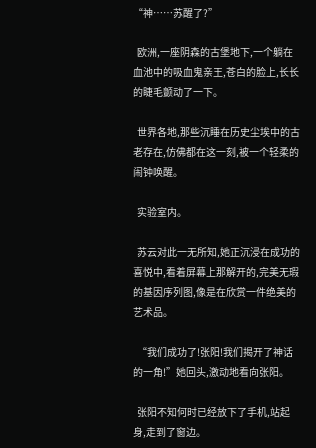“神……苏醒了?”

  欧洲,一座阴森的古堡地下,一个躺在血池中的吸血鬼亲王,苍白的脸上,长长的睫毛颤动了一下。

  世界各地,那些沉睡在历史尘埃中的古老存在,仿佛都在这一刻,被一个轻柔的闹钟唤醒。

  实验室内。

  苏云对此一无所知,她正沉浸在成功的喜悦中,看着屏幕上那解开的,完美无瑕的基因序列图,像是在欣赏一件绝美的艺术品。

  “我们成功了!张阳!我们揭开了神话的一角!”她回头,激动地看向张阳。

  张阳不知何时已经放下了手机,站起身,走到了窗边。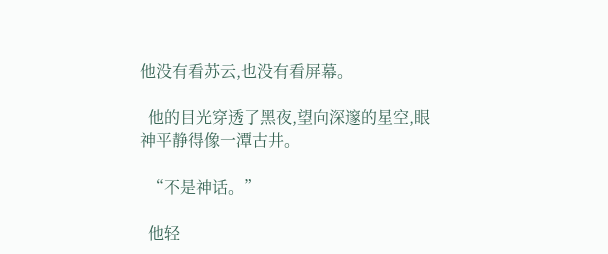他没有看苏云,也没有看屏幕。

  他的目光穿透了黑夜,望向深邃的星空,眼神平静得像一潭古井。

  “不是神话。”

  他轻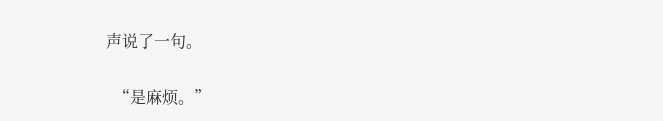声说了一句。

  “是麻烦。”